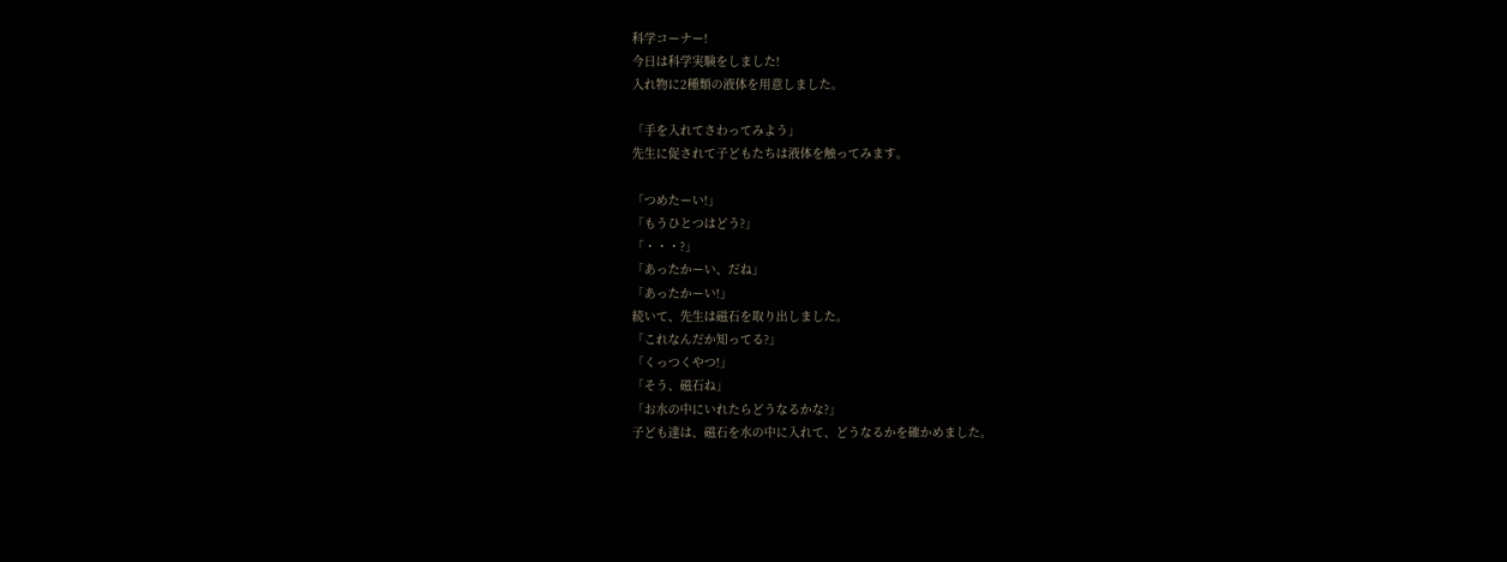科学コーナー!
今日は科学実験をしました!
入れ物に2種類の液体を用意しました。

「手を入れてさわってみよう」
先生に促されて子どもたちは液体を触ってみます。

「つめたーい!」
「もうひとつはどう?」
「・・・?」
「あったかーい、だね」
「あったかーい!」
続いて、先生は磁石を取り出しました。
「これなんだか知ってる?」
「くっつくやつ!」
「そう、磁石ね」
「お水の中にいれたらどうなるかな?」
子ども達は、磁石を水の中に入れて、どうなるかを確かめました。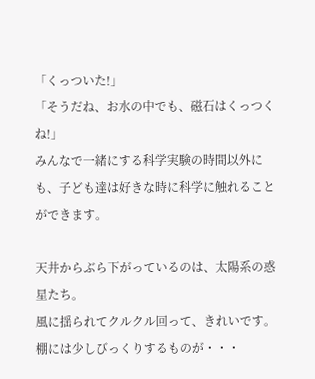「くっついた!」
「そうだね、お水の中でも、磁石はくっつくね!」
みんなで一緒にする科学実験の時間以外にも、子ども達は好きな時に科学に触れることができます。

天井からぶら下がっているのは、太陽系の惑星たち。
風に揺られてクルクル回って、きれいです。
棚には少しびっくりするものが・・・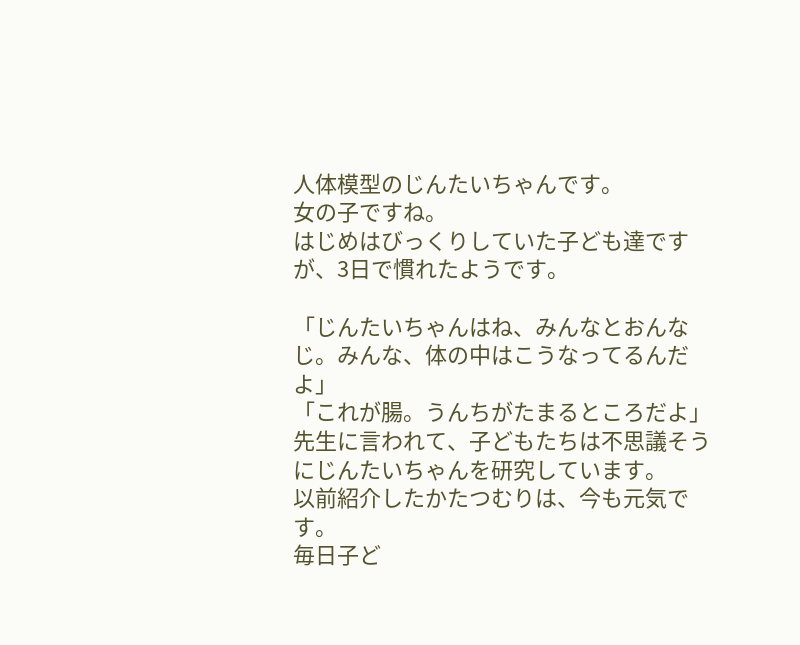人体模型のじんたいちゃんです。
女の子ですね。
はじめはびっくりしていた子ども達ですが、3日で慣れたようです。

「じんたいちゃんはね、みんなとおんなじ。みんな、体の中はこうなってるんだよ」
「これが腸。うんちがたまるところだよ」
先生に言われて、子どもたちは不思議そうにじんたいちゃんを研究しています。
以前紹介したかたつむりは、今も元気です。
毎日子ど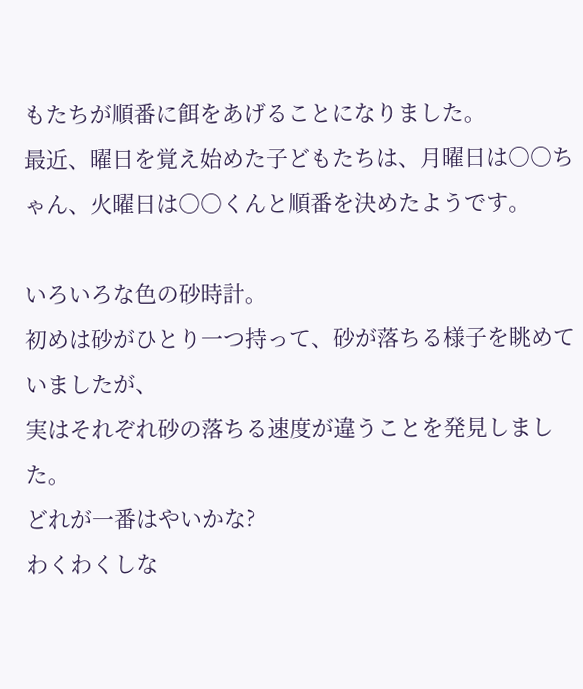もたちが順番に餌をあげることになりました。
最近、曜日を覚え始めた子どもたちは、月曜日は○○ちゃん、火曜日は○○くんと順番を決めたようです。

いろいろな色の砂時計。
初めは砂がひとり一つ持って、砂が落ちる様子を眺めていましたが、
実はそれぞれ砂の落ちる速度が違うことを発見しました。
どれが一番はやいかな?
わくわくしな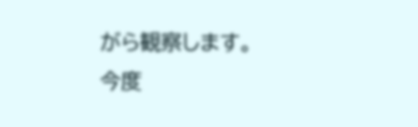がら観察します。
今度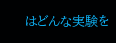はどんな実験を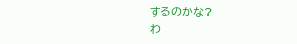するのかな?
わ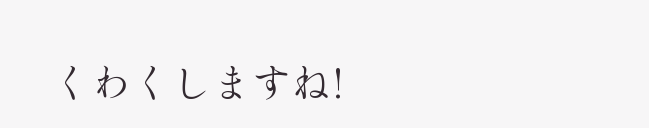くわくしますね!